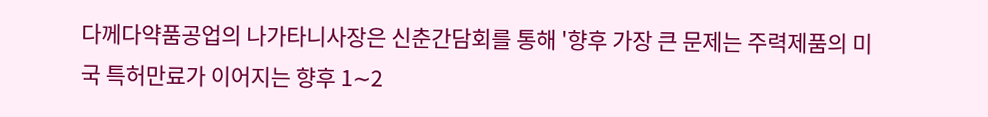다께다약품공업의 나가타니사장은 신춘간담회를 통해 '향후 가장 큰 문제는 주력제품의 미국 특허만료가 이어지는 향후 1∼2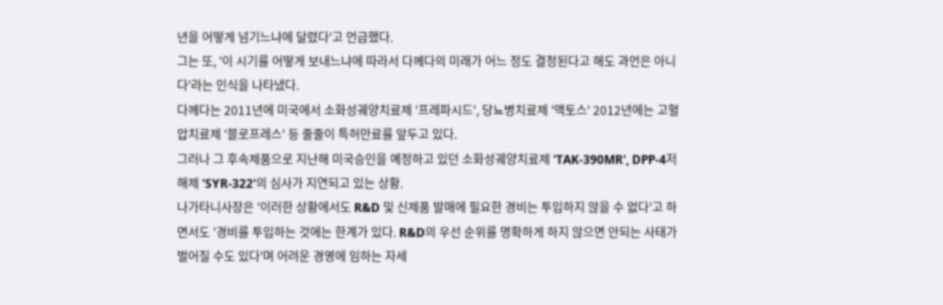년을 어떻게 넘기느냐에 달렸다'고 언급했다.
그는 또, '이 시기를 어떻게 보내느냐에 따라서 다께다의 미래가 어느 정도 결정된다고 해도 과언은 아니다'라는 인식을 나타냈다.
다께다는 2011년에 미국에서 소화성궤양치료제 '프레파시드', 당뇨병치료제 '액토스' 2012년에는 고혈압치료제 '블로프레스' 등 줄줄이 특허만료를 앞두고 있다.
그러나 그 후속제품으로 지난해 미국승인을 예정하고 있던 소화성궤양치료제 'TAK-390MR', DPP-4저해제 'SYR-322'의 심사가 지연되고 있는 상황.
나가타니사장은 '이러한 상황에서도 R&D 및 신제품 발매에 필요한 경비는 투입하지 않을 수 없다'고 하면서도 '경비를 투입하는 것에는 한계가 있다. R&D의 우선 순위를 명확하게 하지 않으면 안되는 사태가 벌어질 수도 있다'며 어려운 경영에 임하는 자세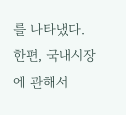를 나타냈다.
한편, 국내시장에 관해서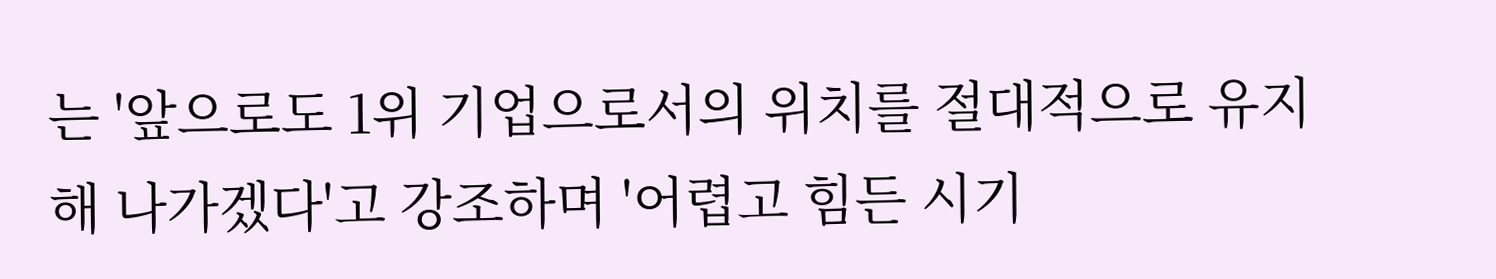는 '앞으로도 1위 기업으로서의 위치를 절대적으로 유지해 나가겠다'고 강조하며 '어렵고 힘든 시기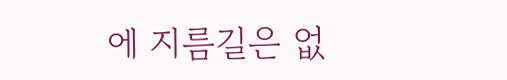에 지름길은 없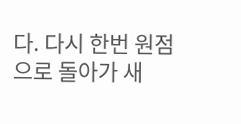다. 다시 한번 원점으로 돌아가 새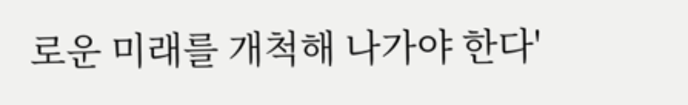로운 미래를 개척해 나가야 한다'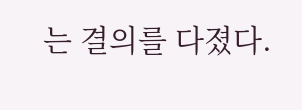는 결의를 다졌다.